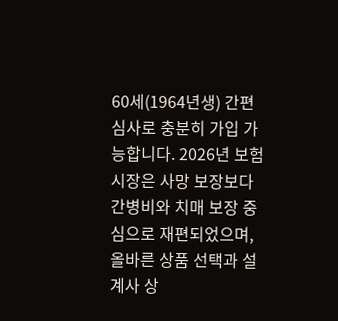60세(1964년생) 간편 심사로 충분히 가입 가능합니다. 2026년 보험 시장은 사망 보장보다 간병비와 치매 보장 중심으로 재편되었으며, 올바른 상품 선택과 설계사 상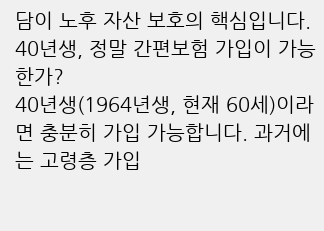담이 노후 자산 보호의 핵심입니다.
40년생, 정말 간편보험 가입이 가능한가?
40년생(1964년생, 현재 60세)이라면 충분히 가입 가능합니다. 과거에는 고령층 가입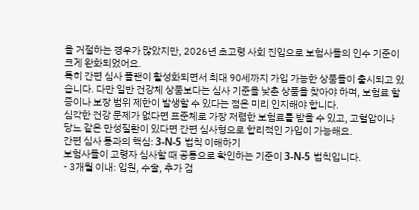을 거절하는 경우가 많았지만, 2026년 초고령 사회 진입으로 보험사들의 인수 기준이 크게 완화되었어요.
특히 간편 심사 플랜이 활성화되면서 최대 90세까지 가입 가능한 상품들이 출시되고 있습니다. 다만 일반 건강체 상품보다는 심사 기준을 낮춘 상품을 찾아야 하며, 보험료 할증이나 보장 범위 제한이 발생할 수 있다는 점은 미리 인지해야 합니다.
심각한 건강 문제가 없다면 표준체로 가장 저렴한 보험료를 받을 수 있고, 고혈압이나 당뇨 같은 만성질환이 있다면 간편 심사형으로 합리적인 가입이 가능해요.
간편 심사 통과의 핵심: 3-N-5 법칙 이해하기
보험사들이 고령자 심사할 때 공통으로 확인하는 기준이 3-N-5 법칙입니다.
- 3개월 이내: 입원, 수술, 추가 검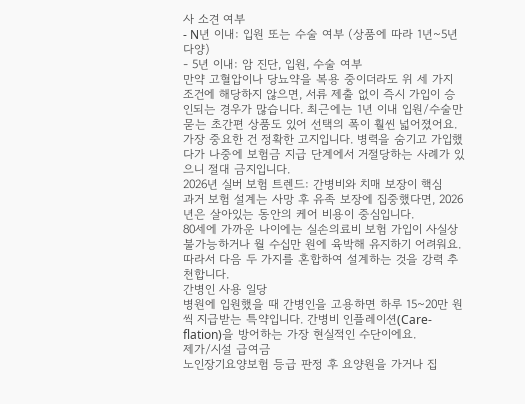사 소견 여부
- N년 이내: 입원 또는 수술 여부 (상품에 따라 1년~5년 다양)
- 5년 이내: 암 진단, 입원, 수술 여부
만약 고혈압이나 당뇨약을 복용 중이더라도 위 세 가지 조건에 해당하지 않으면, 서류 제출 없이 즉시 가입이 승인되는 경우가 많습니다. 최근에는 1년 이내 입원/수술만 묻는 초간편 상품도 있어 선택의 폭이 훨씬 넓어졌어요.
가장 중요한 건 정확한 고지입니다. 병력을 숨기고 가입했다가 나중에 보험금 지급 단계에서 거절당하는 사례가 있으니 절대 금지입니다.
2026년 실버 보험 트렌드: 간병비와 치매 보장이 핵심
과거 보험 설계는 사망 후 유족 보장에 집중했다면, 2026년은 살아있는 동안의 케어 비용이 중심입니다.
80세에 가까운 나이에는 실손의료비 보험 가입이 사실상 불가능하거나 월 수십만 원에 육박해 유지하기 어려워요. 따라서 다음 두 가지를 혼합하여 설계하는 것을 강력 추천합니다.
간병인 사용 일당
병원에 입원했을 때 간병인을 고용하면 하루 15~20만 원씩 지급받는 특약입니다. 간병비 인플레이션(Care-flation)을 방어하는 가장 현실적인 수단이에요.
제가/시설 급여금
노인장기요양보험 등급 판정 후 요양원을 가거나 집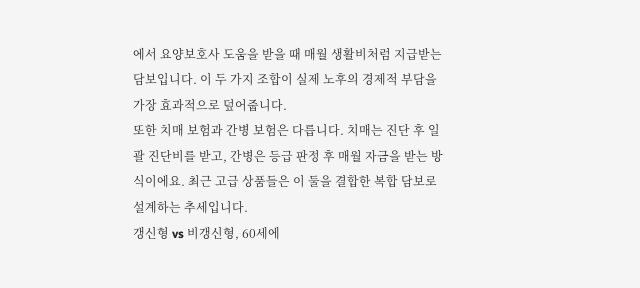에서 요양보호사 도움을 받을 때 매월 생활비처럼 지급받는 담보입니다. 이 두 가지 조합이 실제 노후의 경제적 부담을 가장 효과적으로 덮어줍니다.
또한 치매 보험과 간병 보험은 다릅니다. 치매는 진단 후 일괄 진단비를 받고, 간병은 등급 판정 후 매월 자금을 받는 방식이에요. 최근 고급 상품들은 이 둘을 결합한 복합 담보로 설계하는 추세입니다.
갱신형 vs 비갱신형, 60세에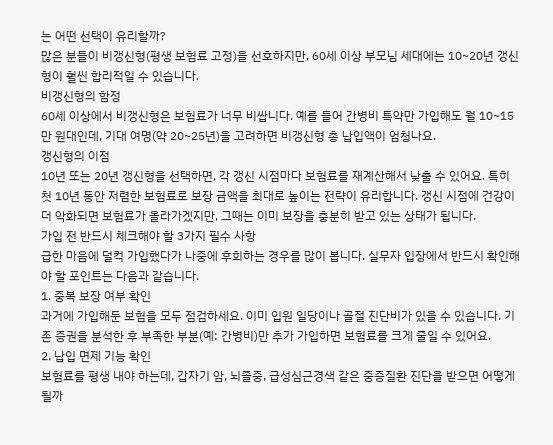는 어떤 선택이 유리할까?
많은 분들이 비갱신형(평생 보험료 고정)을 선호하지만, 60세 이상 부모님 세대에는 10~20년 갱신형이 훨씬 합리적일 수 있습니다.
비갱신형의 함정
60세 이상에서 비갱신형은 보험료가 너무 비쌉니다. 예를 들어 간병비 특약만 가입해도 월 10~15만 원대인데, 기대 여명(약 20~25년)을 고려하면 비갱신형 총 납입액이 엄청나요.
갱신형의 이점
10년 또는 20년 갱신형을 선택하면, 각 갱신 시점마다 보험료를 재계산해서 낮출 수 있어요. 특히 첫 10년 동안 저렴한 보험료로 보장 금액을 최대로 높이는 전략이 유리합니다. 갱신 시점에 건강이 더 악화되면 보험료가 올라가겠지만, 그때는 이미 보장을 충분히 받고 있는 상태가 됩니다.
가입 전 반드시 체크해야 할 3가지 필수 사항
급한 마음에 덜컥 가입했다가 나중에 후회하는 경우를 많이 봅니다. 실무자 입장에서 반드시 확인해야 할 포인트는 다음과 같습니다.
1. 중복 보장 여부 확인
과거에 가입해둔 보험을 모두 점검하세요. 이미 입원 일당이나 골절 진단비가 있을 수 있습니다. 기존 증권을 분석한 후 부족한 부분(예: 간병비)만 추가 가입하면 보험료를 크게 줄일 수 있어요.
2. 납입 면제 기능 확인
보험료를 평생 내야 하는데, 갑자기 암, 뇌졸중, 급성심근경색 같은 중증질환 진단을 받으면 어떻게 될까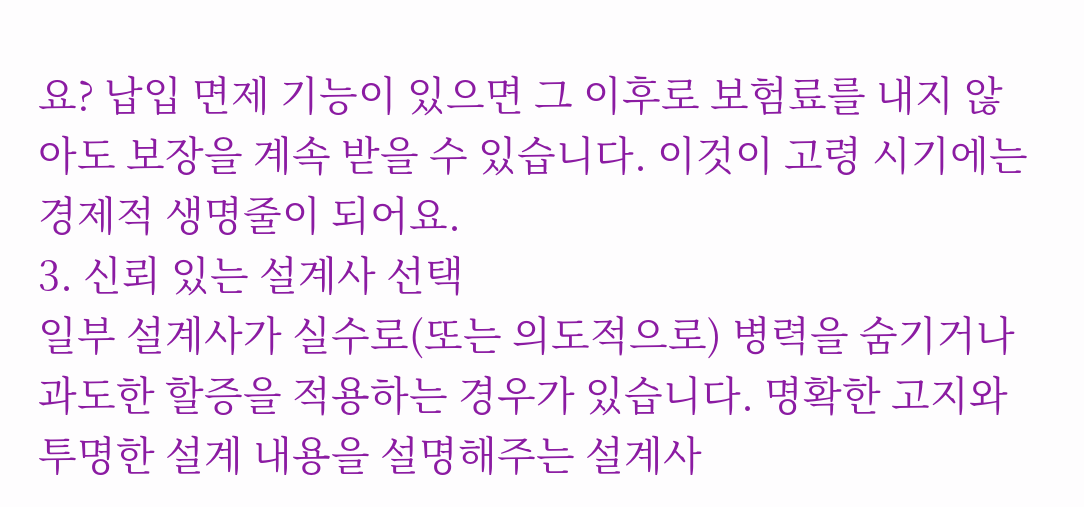요? 납입 면제 기능이 있으면 그 이후로 보험료를 내지 않아도 보장을 계속 받을 수 있습니다. 이것이 고령 시기에는 경제적 생명줄이 되어요.
3. 신뢰 있는 설계사 선택
일부 설계사가 실수로(또는 의도적으로) 병력을 숨기거나 과도한 할증을 적용하는 경우가 있습니다. 명확한 고지와 투명한 설계 내용을 설명해주는 설계사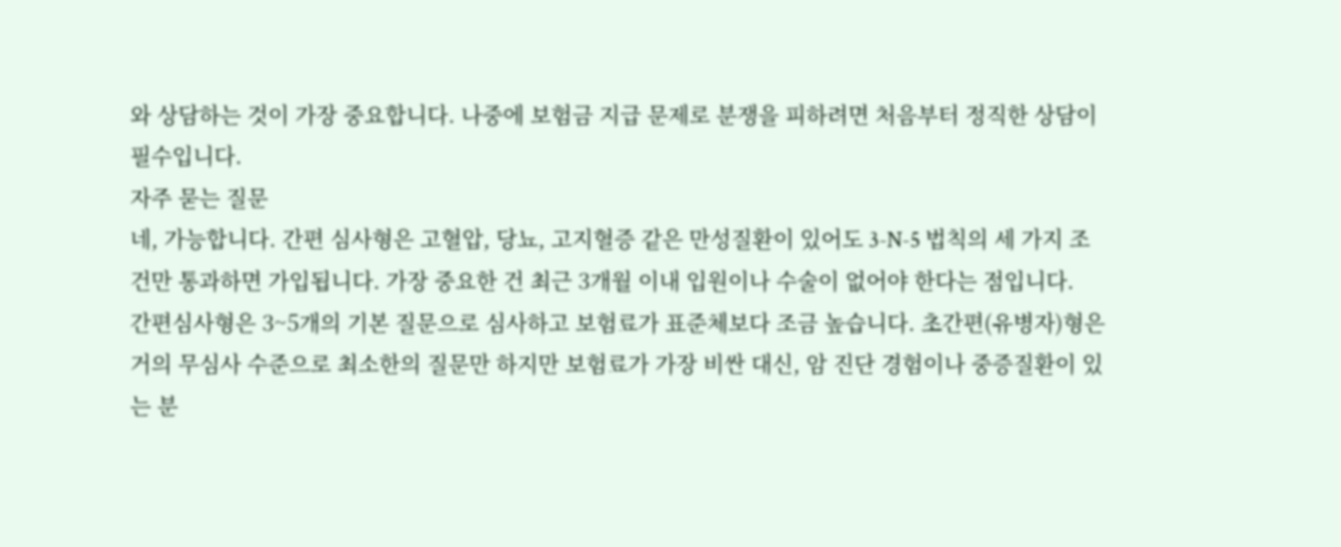와 상담하는 것이 가장 중요합니다. 나중에 보험금 지급 문제로 분쟁을 피하려면 처음부터 정직한 상담이 필수입니다.
자주 묻는 질문
네, 가능합니다. 간편 심사형은 고혈압, 당뇨, 고지혈증 같은 만성질환이 있어도 3-N-5 법칙의 세 가지 조건만 통과하면 가입됩니다. 가장 중요한 건 최근 3개월 이내 입원이나 수술이 없어야 한다는 점입니다.
간편심사형은 3~5개의 기본 질문으로 심사하고 보험료가 표준체보다 조금 높습니다. 초간편(유병자)형은 거의 무심사 수준으로 최소한의 질문만 하지만 보험료가 가장 비싼 대신, 암 진단 경험이나 중증질환이 있는 분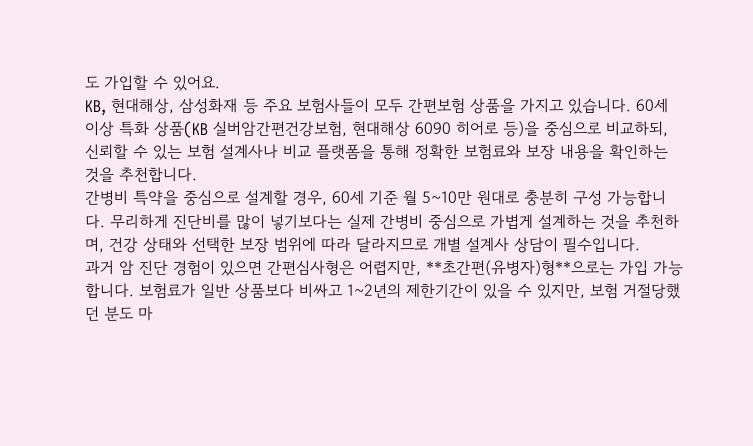도 가입할 수 있어요.
KB, 현대해상, 삼성화재 등 주요 보험사들이 모두 간편보험 상품을 가지고 있습니다. 60세 이상 특화 상품(KB 실버암간편건강보험, 현대해상 6090 히어로 등)을 중심으로 비교하되, 신뢰할 수 있는 보험 설계사나 비교 플랫폼을 통해 정확한 보험료와 보장 내용을 확인하는 것을 추천합니다.
간병비 특약을 중심으로 설계할 경우, 60세 기준 월 5~10만 원대로 충분히 구성 가능합니다. 무리하게 진단비를 많이 넣기보다는 실제 간병비 중심으로 가볍게 설계하는 것을 추천하며, 건강 상태와 선택한 보장 범위에 따라 달라지므로 개별 설계사 상담이 필수입니다.
과거 암 진단 경험이 있으면 간편심사형은 어렵지만, **초간편(유병자)형**으로는 가입 가능합니다. 보험료가 일반 상품보다 비싸고 1~2년의 제한기간이 있을 수 있지만, 보험 거절당했던 분도 마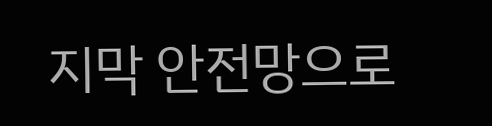지막 안전망으로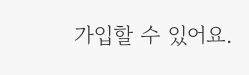가입할 수 있어요.